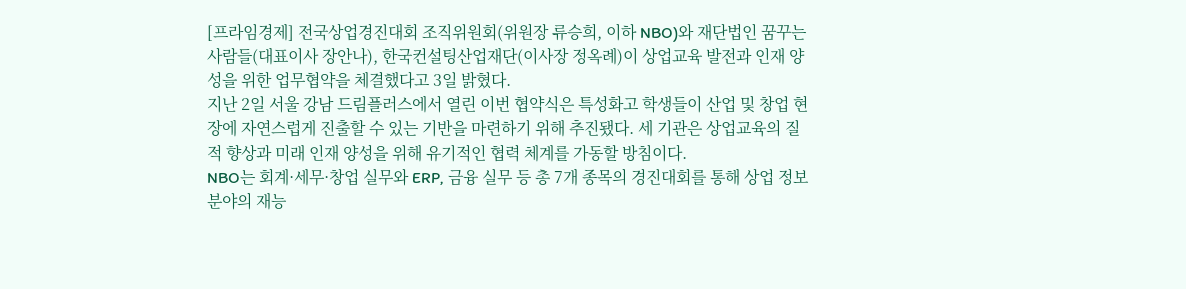[프라임경제] 전국상업경진대회 조직위원회(위원장 류승희, 이하 NBO)와 재단법인 꿈꾸는사람들(대표이사 장안나), 한국컨설팅산업재단(이사장 정옥례)이 상업교육 발전과 인재 양성을 위한 업무협약을 체결했다고 3일 밝혔다.
지난 2일 서울 강남 드림플러스에서 열린 이번 협약식은 특성화고 학생들이 산업 및 창업 현장에 자연스럽게 진출할 수 있는 기반을 마련하기 위해 추진됐다. 세 기관은 상업교육의 질적 향상과 미래 인재 양성을 위해 유기적인 협력 체계를 가동할 방침이다.
NBO는 회계·세무·창업 실무와 ERP, 금융 실무 등 총 7개 종목의 경진대회를 통해 상업 정보 분야의 재능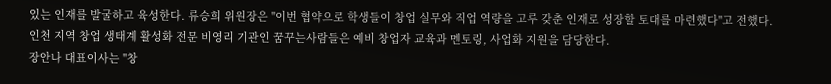있는 인재를 발굴하고 육성한다. 류승희 위원장은 "이번 협약으로 학생들이 창업 실무와 직업 역량을 고루 갖춘 인재로 성장할 토대를 마련했다"고 전했다.
인천 지역 창업 생태계 활성화 전문 비영리 기관인 꿈꾸는사람들은 예비 창업자 교육과 멘토링, 사업화 지원을 담당한다.
장안나 대표이사는 "창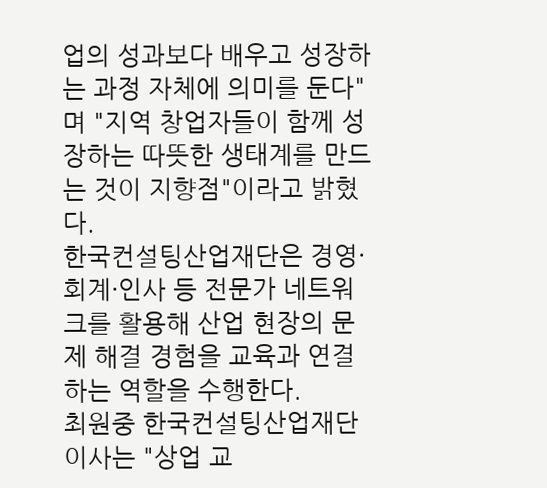업의 성과보다 배우고 성장하는 과정 자체에 의미를 둔다"며 "지역 창업자들이 함께 성장하는 따뜻한 생태계를 만드는 것이 지향점"이라고 밝혔다.
한국컨설팅산업재단은 경영·회계·인사 등 전문가 네트워크를 활용해 산업 현장의 문제 해결 경험을 교육과 연결하는 역할을 수행한다.
최원중 한국컨설팅산업재단 이사는 "상업 교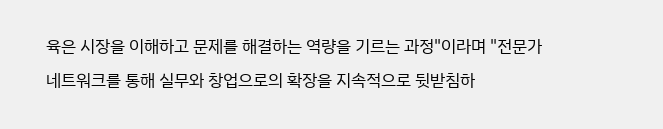육은 시장을 이해하고 문제를 해결하는 역량을 기르는 과정"이라며 "전문가 네트워크를 통해 실무와 창업으로의 확장을 지속적으로 뒷받침하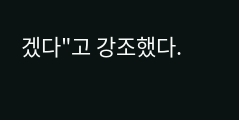겠다"고 강조했다.